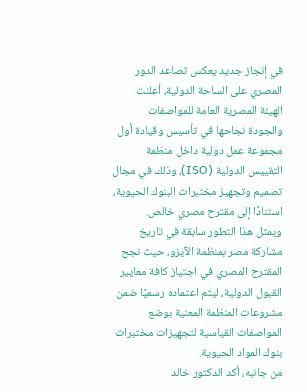في إنجاز جديد يعكس تصاعد الدور المصري على الساحة الدولية، أعلنت الهيئة المصرية العامة للمواصفات والجودة نجاحها في تأسيس وقيادة أول مجموعة عمل دولية داخل منظمة التقييس الدولية (ISO)، وذلك في مجال تصميم وتجهيز مختبرات البنوك الحيوية، استنادًا إلى مقترح مصري خالص.
ويمثل هذا التطور سابقة في تاريخ مشاركة مصر بمنظمة الآيزو، حيث نجح المقترح المصري في اجتياز كافة معايير القبول الدولية، ليتم اعتماده رسميًا ضمن مشروعات المنظمة المعنية بوضع المواصفات القياسية لتجهيزات مختبرات بنوك المواد الحيوية.
من جانبه، أكد الدكتور خالد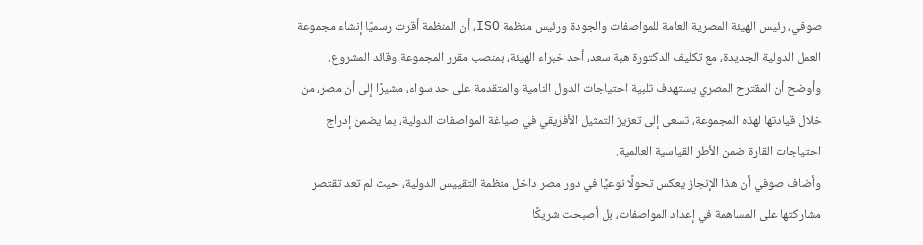صوفي، رئيس الهيئة المصرية العامة للمواصفات والجودة ورئيس منظمة ISO، أن المنظمة أقرت رسميًا إنشاء مجموعة العمل الدولية الجديدة، مع تكليف الدكتورة هبة سعد، أحد خبراء الهيئة، بمنصب مقرر المجموعة وقائد المشروع.
وأوضح أن المقترح المصري يستهدف تلبية احتياجات الدول النامية والمتقدمة على حد سواء، مشيرًا إلى أن مصر، من خلال قيادتها لهذه المجموعة، تسعى إلى تعزيز التمثيل الأفريقي في صياغة المواصفات الدولية، بما يضمن إدراج احتياجات القارة ضمن الأطر القياسية العالمية.
وأضاف صوفي أن هذا الإنجاز يعكس تحولًا نوعيًا في دور مصر داخل منظمة التقييس الدولية، حيث لم تعد تقتصر مشاركتها على المساهمة في إعداد المواصفات، بل أصبحت شريكًا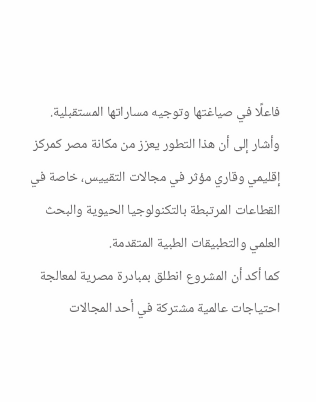فاعلًا في صياغتها وتوجيه مساراتها المستقبلية.
وأشار إلى أن هذا التطور يعزز من مكانة مصر كمركز إقليمي وقاري مؤثر في مجالات التقييس، خاصة في القطاعات المرتبطة بالتكنولوجيا الحيوية والبحث العلمي والتطبيقات الطبية المتقدمة.
كما أكد أن المشروع انطلق بمبادرة مصرية لمعالجة احتياجات عالمية مشتركة في أحد المجالات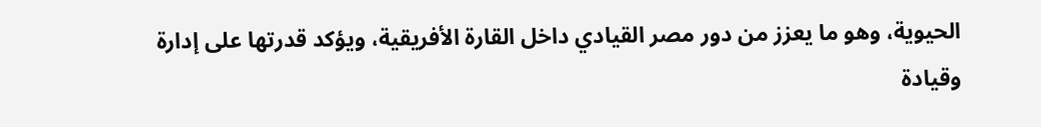الحيوية، وهو ما يعزز من دور مصر القيادي داخل القارة الأفريقية، ويؤكد قدرتها على إدارة وقيادة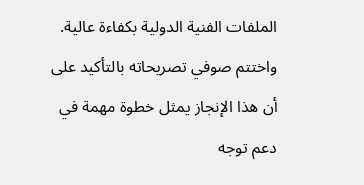الملفات الفنية الدولية بكفاءة عالية.
واختتم صوفي تصريحاته بالتأكيد على أن هذا الإنجاز يمثل خطوة مهمة في دعم توجه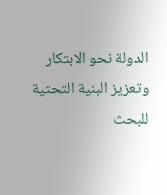الدولة نحو الابتكار وتعزيز البنية التحتية للبحث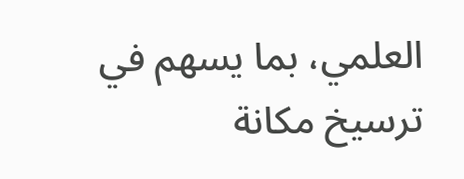العلمي، بما يسهم في ترسيخ مكانة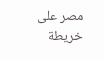مصر على خريطة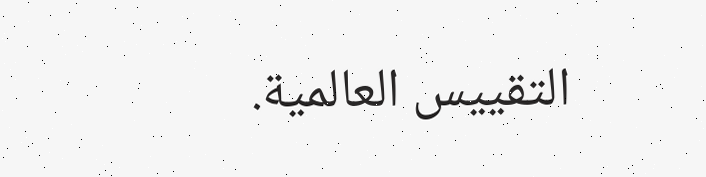التقييس العالمية.